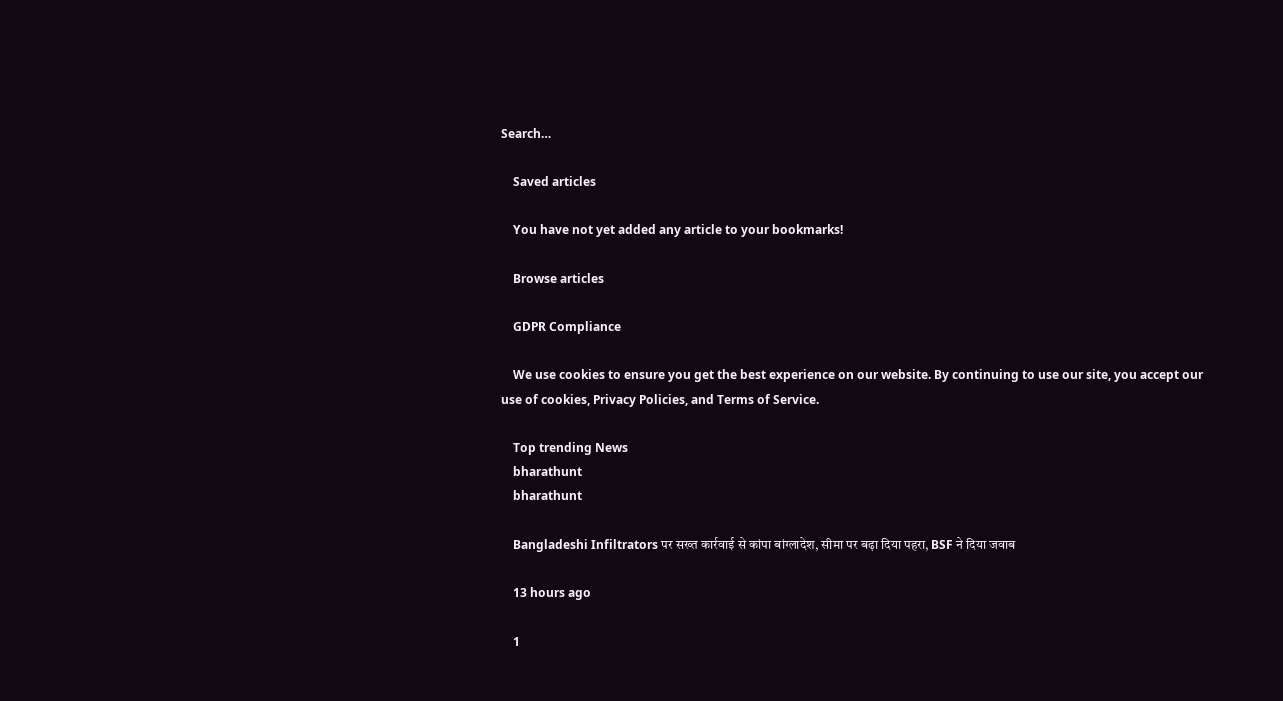Search…

    Saved articles

    You have not yet added any article to your bookmarks!

    Browse articles

    GDPR Compliance

    We use cookies to ensure you get the best experience on our website. By continuing to use our site, you accept our use of cookies, Privacy Policies, and Terms of Service.

    Top trending News
    bharathunt
    bharathunt

    Bangladeshi Infiltrators पर सख्त कार्रवाई से कांपा बांग्लादेश, सीमा पर बढ़ा दिया पहरा, BSF ने दिया जवाब

    13 hours ago

    1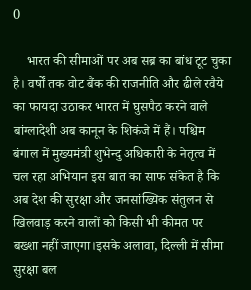0

    भारत की सीमाओं पर अब सब्र का बांध टूट चुका है। वर्षों तक वोट बैंक की राजनीति और ढीले रवैये का फायदा उठाकर भारत में घुसपैठ करने वाले बांग्लादेशी अब कानून के शिकंजे में हैं। पश्चिम बंगाल में मुख्यमंत्री शुभेन्दु अधिकारी के नेतृत्व में चल रहा अभियान इस बात का साफ संकेत है कि अब देश की सुरक्षा और जनसांख्यिक संतुलन से खिलवाड़ करने वालों को किसी भी कीमत पर बख्शा नहीं जाएगा।इसके अलावा, दिल्ली में सीमा सुरक्षा बल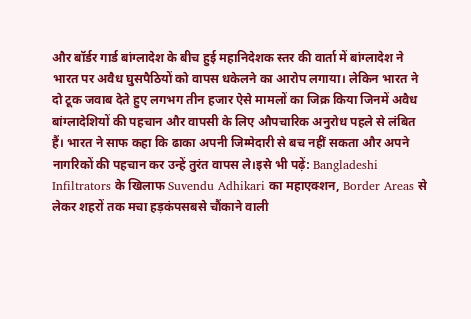और बॉर्डर गार्ड बांग्लादेश के बीच हुई महानिदेशक स्तर की वार्ता में बांग्लादेश ने भारत पर अवैध घुसपैठियों को वापस धकेलने का आरोप लगाया। लेकिन भारत ने दो टूक जवाब देते हुए लगभग तीन हजार ऐसे मामलों का जिक्र किया जिनमें अवैध बांग्लादेशियों की पहचान और वापसी के लिए औपचारिक अनुरोध पहले से लंबित हैं। भारत ने साफ कहा कि ढाका अपनी जिम्मेदारी से बच नहीं सकता और अपने नागरिकों की पहचान कर उन्हें तुरंत वापस ले।इसे भी पढ़ें: Bangladeshi Infiltrators के खिलाफ Suvendu Adhikari का महाएक्शन, Border Areas से लेकर शहरों तक मचा हड़कंपसबसे चौंकाने वाली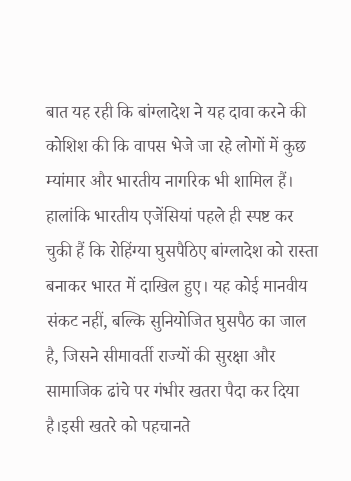बात यह रही कि बांग्लादेश ने यह दावा करने की कोशिश की कि वापस भेजे जा रहे लोगों में कुछ म्यांमार और भारतीय नागरिक भी शामिल हैं। हालांकि भारतीय एजेंसियां पहले ही स्पष्ट कर चुकी हैं कि रोहिंग्या घुसपैठिए बांग्लादेश को रास्ता बनाकर भारत में दाखिल हुए। यह कोई मानवीय संकट नहीं, बल्कि सुनियोजित घुसपैठ का जाल है, जिसने सीमावर्ती राज्यों की सुरक्षा और सामाजिक ढांचे पर गंभीर खतरा पैदा कर दिया है।इसी खतरे को पहचानते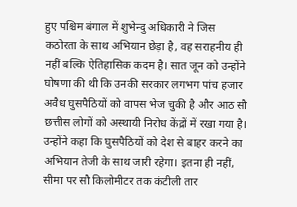हुए पश्चिम बंगाल में शुभेन्दु अधिकारी ने जिस कठोरता के साथ अभियान छेड़ा है, वह सराहनीय ही नहीं बल्कि ऐतिहासिक कदम है। सात जून को उन्होंने घोषणा की थी कि उनकी सरकार लगभग पांच हजार अवैध घुसपैठियों को वापस भेज चुकी है और आठ सौ छत्तीस लोगों को अस्थायी निरोध केंद्रों में रखा गया है। उन्होंने कहा कि घुसपैठियों को देश से बाहर करने का अभियान तेजी के साथ जारी रहेगा। इतना ही नहीं, सीमा पर सौ किलोमीटर तक कंटीली तार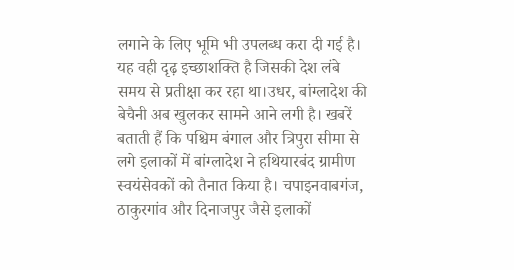लगाने के लिए भूमि भी उपलब्ध करा दी गई है। यह वही दृढ़ इच्छाशक्ति है जिसकी देश लंबे समय से प्रतीक्षा कर रहा था।उधर, बांग्लादेश की बेचैनी अब खुलकर सामने आने लगी है। खबरें बताती हैं कि पश्चिम बंगाल और त्रिपुरा सीमा से लगे इलाकों में बांग्लादेश ने हथियारबंद ग्रामीण स्वयंसेवकों को तैनात किया है। चपाइनवाबगंज, ठाकुरगांव और दिनाजपुर जैसे इलाकों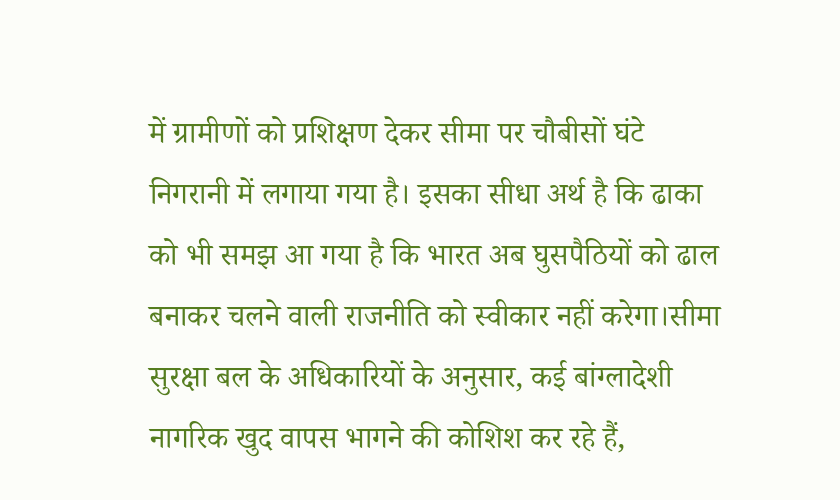में ग्रामीणों को प्रशिक्षण देकर सीमा पर चौबीसों घंटे निगरानी में लगाया गया है। इसका सीधा अर्थ है कि ढाका को भी समझ आ गया है कि भारत अब घुसपैठियों को ढाल बनाकर चलने वाली राजनीति को स्वीकार नहीं करेगा।सीमा सुरक्षा बल के अधिकारियों के अनुसार, कई बांग्लादेशी नागरिक खुद वापस भागने की कोशिश कर रहे हैं,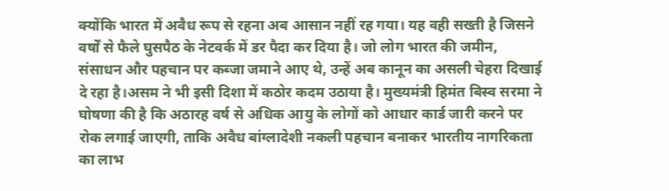क्योंकि भारत में अवैध रूप से रहना अब आसान नहीं रह गया। यह वही सख्ती है जिसने वर्षों से फैले घुसपैठ के नेटवर्क में डर पैदा कर दिया है। जो लोग भारत की जमीन, संसाधन और पहचान पर कब्जा जमाने आए थे, उन्हें अब कानून का असली चेहरा दिखाई दे रहा है।असम ने भी इसी दिशा में कठोर कदम उठाया है। मुख्यमंत्री हिमंत बिस्व सरमा ने घोषणा की है कि अठारह वर्ष से अधिक आयु के लोगों को आधार कार्ड जारी करने पर रोक लगाई जाएगी, ताकि अवैध बांग्लादेशी नकली पहचान बनाकर भारतीय नागरिकता का लाभ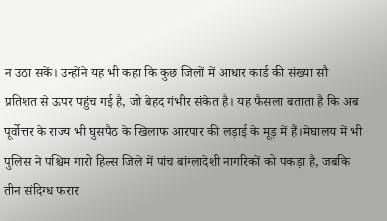न उठा सकें। उन्होंने यह भी कहा कि कुछ जिलों में आधार कार्ड की संख्या सौ प्रतिशत से ऊपर पहुंच गई है, जो बेहद गंभीर संकेत है। यह फैसला बताता है कि अब पूर्वोत्तर के राज्य भी घुसपैठ के खिलाफ आरपार की लड़ाई के मूड़ में हैं।मेघालय में भी पुलिस ने पश्चिम गारो हिल्स जिले में पांच बांग्लादेशी नागरिकों को पकड़ा है, जबकि तीन संदिग्ध फरार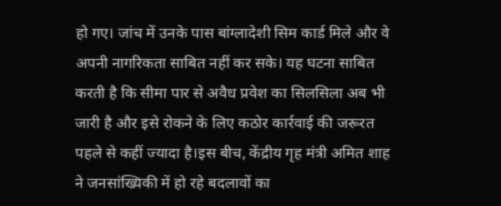हो गए। जांच में उनके पास बांग्लादेशी सिम कार्ड मिले और वे अपनी नागरिकता साबित नहीं कर सके। यह घटना साबित करती है कि सीमा पार से अवैध प्रवेश का सिलसिला अब भी जारी है और इसे रोकने के लिए कठोर कार्रवाई की जरूरत पहले से कहीं ज्यादा है।इस बीच, केंद्रीय गृह मंत्री अमित शाह ने जनसांख्यिकी में हो रहे बदलावों का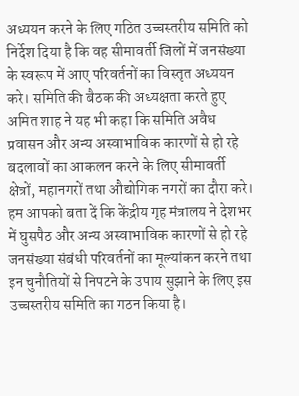अध्ययन करने के लिए गठित उच्चस्तरीय समिति को निर्देश दिया है कि वह सीमावर्ती जिलों में जनसंख्या के स्वरूप में आए परिवर्तनों का विस्तृत अध्ययन करे। समिति की बैठक की अध्यक्षता करते हुए अमित शाह ने यह भी कहा कि समिति अवैध प्रवासन और अन्य अस्वाभाविक कारणों से हो रहे बदलावों का आकलन करने के लिए सीमावर्ती क्षेत्रों, महानगरों तथा औद्योगिक नगरों का दौरा करे। हम आपको बता दें कि केंद्रीय गृह मंत्रालय ने देशभर में घुसपैठ और अन्य अस्वाभाविक कारणों से हो रहे जनसंख्या संबंधी परिवर्तनों का मूल्यांकन करने तथा इन चुनौतियों से निपटने के उपाय सुझाने के लिए इस उच्चस्तरीय समिति का गठन किया है।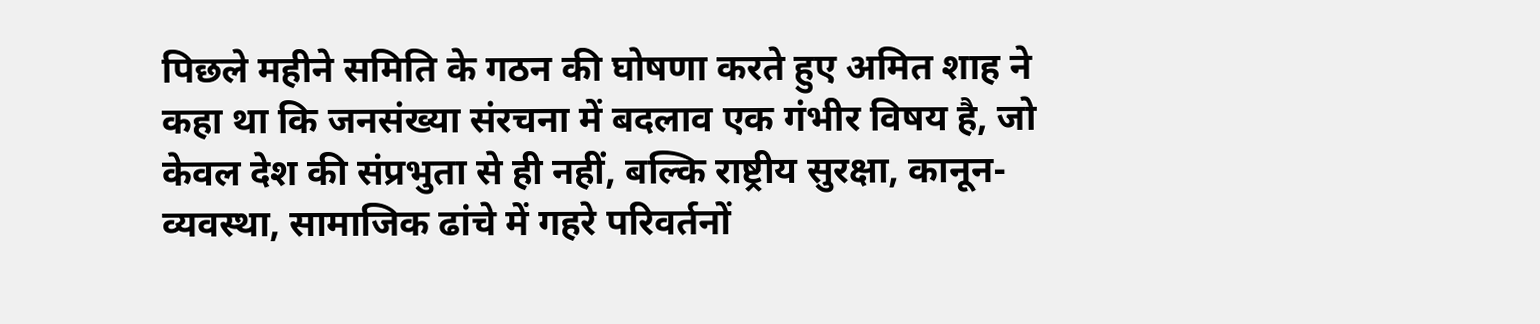पिछले महीने समिति के गठन की घोषणा करते हुए अमित शाह ने कहा था कि जनसंख्या संरचना में बदलाव एक गंभीर विषय है, जो केवल देश की संप्रभुता से ही नहीं, बल्कि राष्ट्रीय सुरक्षा, कानून-व्यवस्था, सामाजिक ढांचे में गहरे परिवर्तनों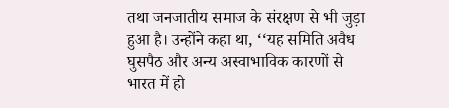तथा जनजातीय समाज के संरक्षण से भी जुड़ा हुआ है। उन्होंने कहा था, ‘‘यह समिति अवैध घुसपैठ और अन्य अस्वाभाविक कारणों से भारत में हो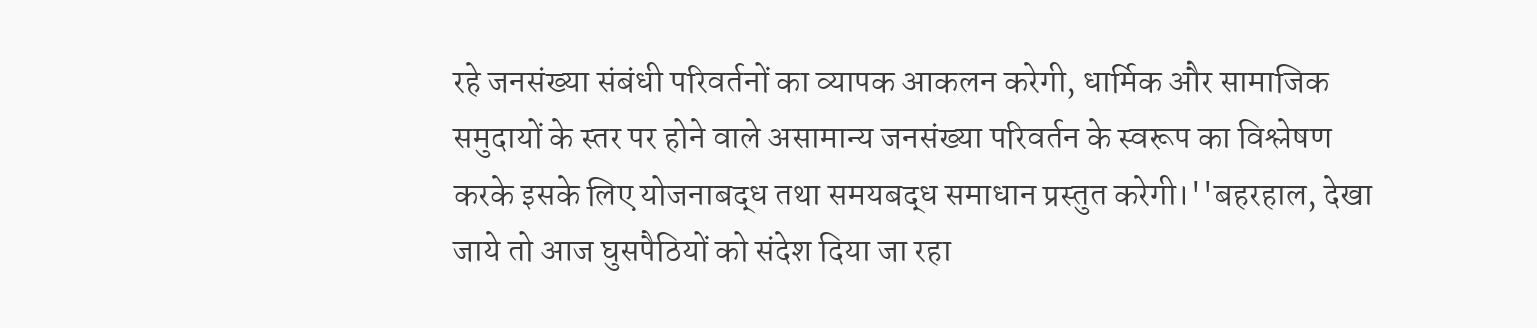रहे जनसंख्या संबंधी परिवर्तनों का व्यापक आकलन करेगी, धार्मिक और सामाजिक समुदायों के स्तर पर होने वाले असामान्य जनसंख्या परिवर्तन के स्वरूप का विश्लेषण करके इसके लिए योजनाबद्ध तथा समयबद्ध समाधान प्रस्तुत करेगी।''बहरहाल, देखा जाये तो आज घुसपैठियों को संदेश दिया जा रहा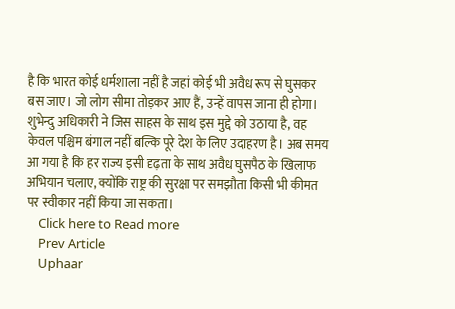है कि भारत कोई धर्मशाला नहीं है जहां कोई भी अवैध रूप से घुसकर बस जाए। जो लोग सीमा तोड़कर आए हैं, उन्हें वापस जाना ही होगा। शुभेन्दु अधिकारी ने जिस साहस के साथ इस मुद्दे को उठाया है, वह केवल पश्चिम बंगाल नहीं बल्कि पूरे देश के लिए उदाहरण है। अब समय आ गया है कि हर राज्य इसी दृढ़ता के साथ अवैध घुसपैठ के खिलाफ अभियान चलाए, क्योंकि राष्ट्र की सुरक्षा पर समझौता किसी भी कीमत पर स्वीकार नहीं किया जा सकता।
    Click here to Read more
    Prev Article
    Uphaar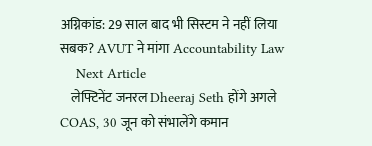अग्निकांड: 29 साल बाद भी सिस्टम ने नहीं लिया सबक? AVUT ने मांगा Accountability Law
    Next Article
    लेफ्टिनेंट जनरल Dheeraj Seth होंगे अगले COAS, 30 जून को संभालेंगे कमान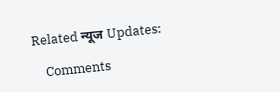Related न्यूज Updates:

    Comments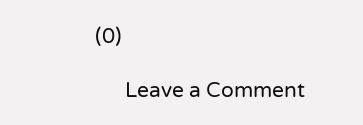(0)

      Leave a Comment